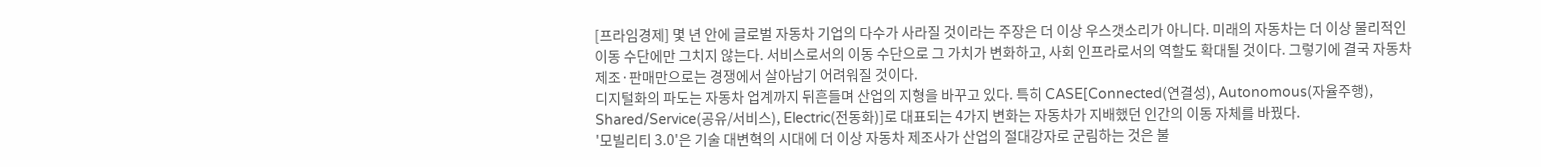[프라임경제] 몇 년 안에 글로벌 자동차 기업의 다수가 사라질 것이라는 주장은 더 이상 우스갯소리가 아니다. 미래의 자동차는 더 이상 물리적인 이동 수단에만 그치지 않는다. 서비스로서의 이동 수단으로 그 가치가 변화하고, 사회 인프라로서의 역할도 확대될 것이다. 그렇기에 결국 자동차 제조·판매만으로는 경쟁에서 살아남기 어려워질 것이다.
디지털화의 파도는 자동차 업계까지 뒤흔들며 산업의 지형을 바꾸고 있다. 특히 CASE[Connected(연결성), Autonomous(자율주행), Shared/Service(공유/서비스), Electric(전동화)]로 대표되는 4가지 변화는 자동차가 지배했던 인간의 이동 자체를 바꿨다.
'모빌리티 3.0'은 기술 대변혁의 시대에 더 이상 자동차 제조사가 산업의 절대강자로 군림하는 것은 불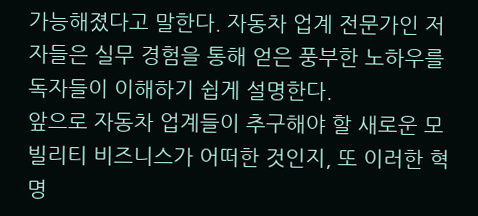가능해졌다고 말한다. 자동차 업계 전문가인 저자들은 실무 경험을 통해 얻은 풍부한 노하우를 독자들이 이해하기 쉽게 설명한다.
앞으로 자동차 업계들이 추구해야 할 새로운 모빌리티 비즈니스가 어떠한 것인지, 또 이러한 혁명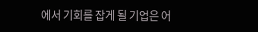에서 기회를 잡게 될 기업은 어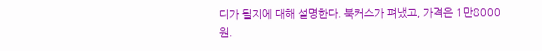디가 될지에 대해 설명한다. 북커스가 펴냈고, 가격은 1만8000원.